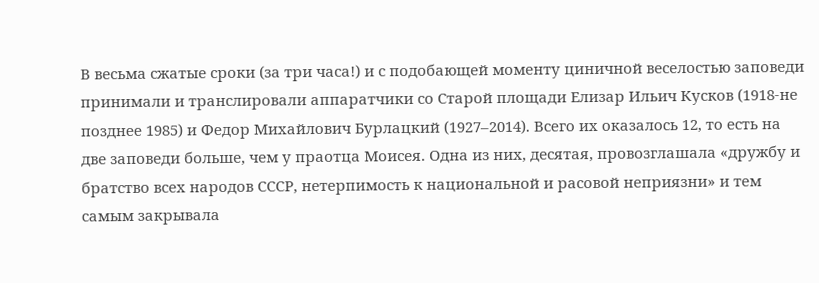В весьма сжатые сроки (за три часа!) и с подобающей моменту циничной веселостью заповеди принимали и транслировали аппаратчики со Старой площади Елизар Ильич Кусков (1918-не позднее 1985) и Федор Михайлович Бурлацкий (1927–2014). Всего их оказалось 12, то есть на две заповеди больше, чем у праотца Моисея. Одна из них, десятая, провозглашала «дружбу и братство всех народов СССР, нетерпимость к национальной и расовой неприязни» и тем самым закрывала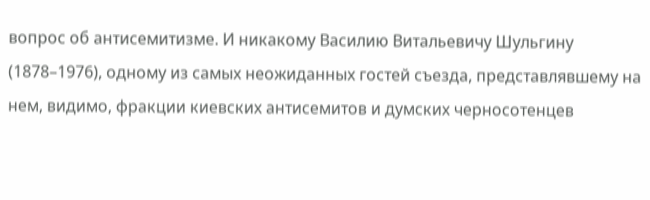вопрос об антисемитизме. И никакому Василию Витальевичу Шульгину (1878–1976), одному из самых неожиданных гостей съезда, представлявшему на нем, видимо, фракции киевских антисемитов и думских черносотенцев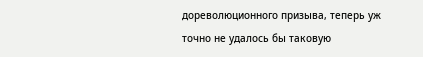дореволюционного призыва, теперь уж точно не удалось бы таковую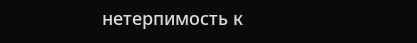нетерпимость к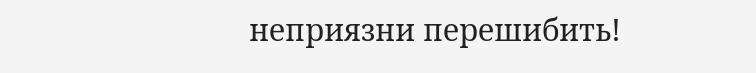неприязни перешибить!